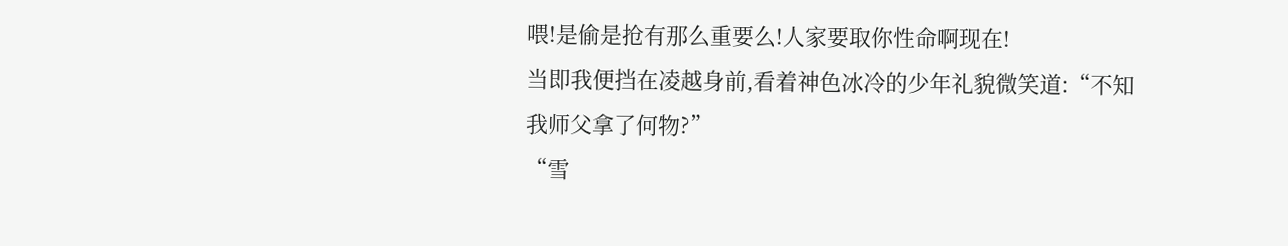喂!是偷是抢有那么重要么!人家要取你性命啊现在!
当即我便挡在凌越身前,看着神色冰冷的少年礼貌微笑道:“不知我师父拿了何物?”
“雪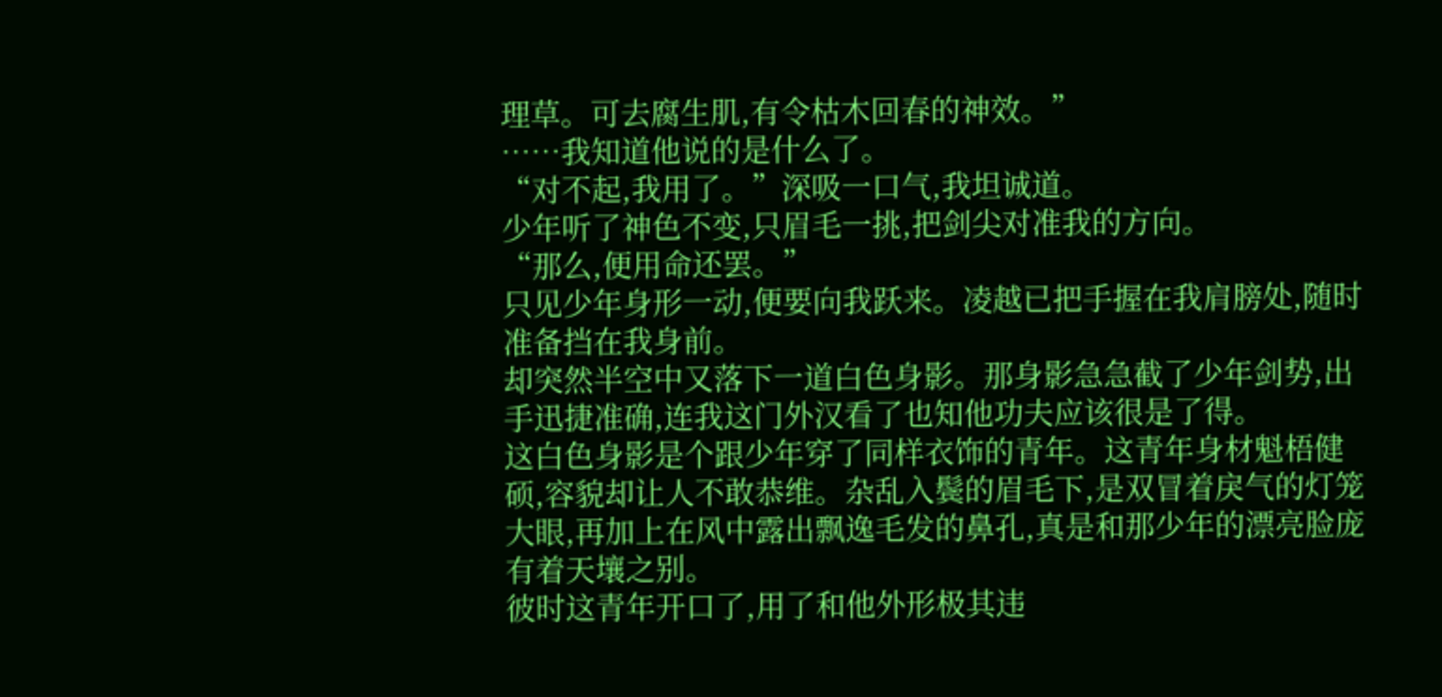理草。可去腐生肌,有令枯木回春的神效。”
……我知道他说的是什么了。
“对不起,我用了。”深吸一口气,我坦诚道。
少年听了神色不变,只眉毛一挑,把剑尖对准我的方向。
“那么,便用命还罢。”
只见少年身形一动,便要向我跃来。凌越已把手握在我肩膀处,随时准备挡在我身前。
却突然半空中又落下一道白色身影。那身影急急截了少年剑势,出手迅捷准确,连我这门外汉看了也知他功夫应该很是了得。
这白色身影是个跟少年穿了同样衣饰的青年。这青年身材魁梧健硕,容貌却让人不敢恭维。杂乱入鬓的眉毛下,是双冒着戾气的灯笼大眼,再加上在风中露出飘逸毛发的鼻孔,真是和那少年的漂亮脸庞有着天壤之别。
彼时这青年开口了,用了和他外形极其违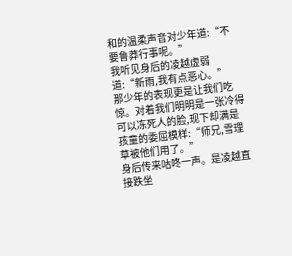和的温柔声音对少年道:“不要鲁莽行事呢。”
我听见身后的凌越虚弱道:“新雨,我有点恶心。”
那少年的表现更是让我们吃惊。对着我们明明是一张冷得可以冻死人的脸,现下却满是孩童的委屈模样:“师兄,雪理草被他们用了。”
身后传来咕咚一声。是凌越直接跌坐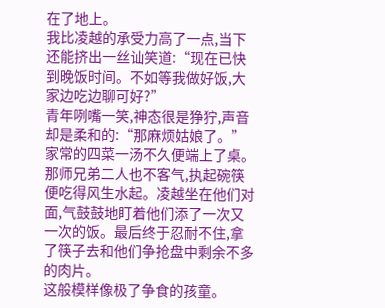在了地上。
我比凌越的承受力高了一点,当下还能挤出一丝讪笑道:“现在已快到晚饭时间。不如等我做好饭,大家边吃边聊可好?”
青年咧嘴一笑,神态很是狰狞,声音却是柔和的:“那麻烦姑娘了。”
家常的四菜一汤不久便端上了桌。那师兄弟二人也不客气,执起碗筷便吃得风生水起。凌越坐在他们对面,气鼓鼓地盯着他们添了一次又一次的饭。最后终于忍耐不住,拿了筷子去和他们争抢盘中剩余不多的肉片。
这般模样像极了争食的孩童。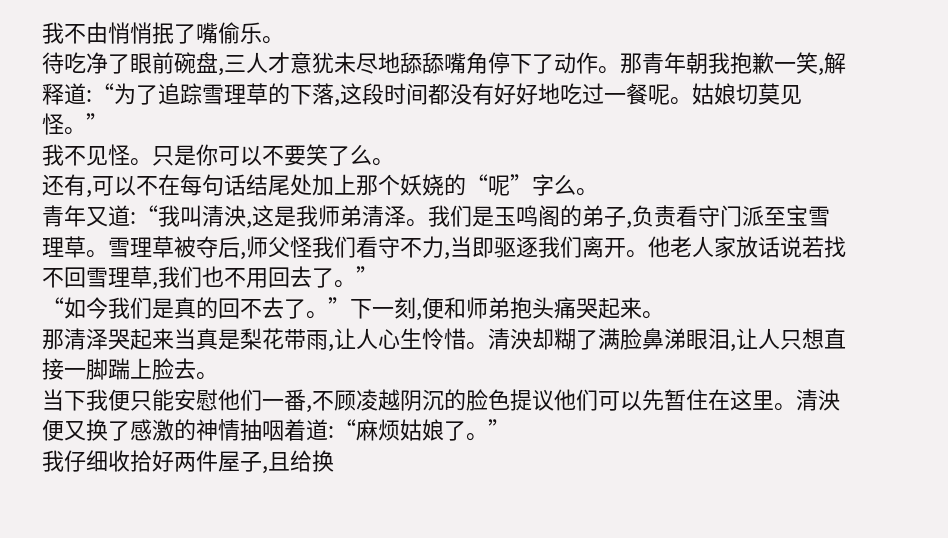我不由悄悄抿了嘴偷乐。
待吃净了眼前碗盘,三人才意犹未尽地舔舔嘴角停下了动作。那青年朝我抱歉一笑,解释道:“为了追踪雪理草的下落,这段时间都没有好好地吃过一餐呢。姑娘切莫见怪。”
我不见怪。只是你可以不要笑了么。
还有,可以不在每句话结尾处加上那个妖娆的“呢”字么。
青年又道:“我叫清泱,这是我师弟清泽。我们是玉鸣阁的弟子,负责看守门派至宝雪理草。雪理草被夺后,师父怪我们看守不力,当即驱逐我们离开。他老人家放话说若找不回雪理草,我们也不用回去了。”
“如今我们是真的回不去了。”下一刻,便和师弟抱头痛哭起来。
那清泽哭起来当真是梨花带雨,让人心生怜惜。清泱却糊了满脸鼻涕眼泪,让人只想直接一脚踹上脸去。
当下我便只能安慰他们一番,不顾凌越阴沉的脸色提议他们可以先暂住在这里。清泱便又换了感激的神情抽咽着道:“麻烦姑娘了。”
我仔细收拾好两件屋子,且给换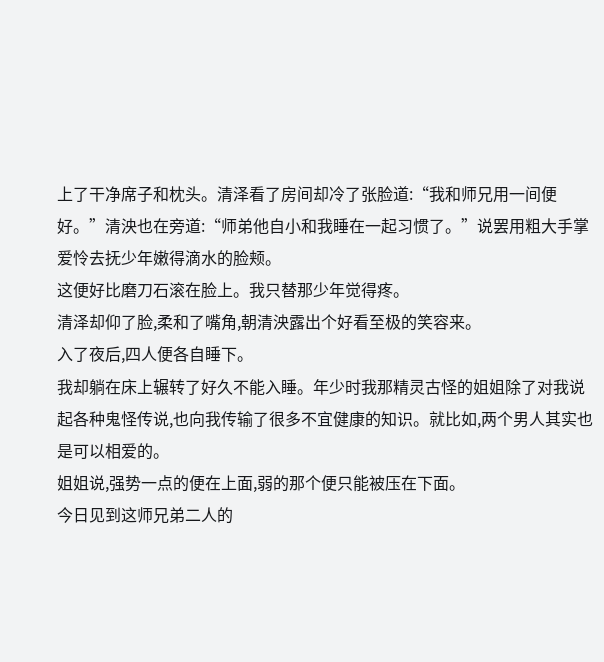上了干净席子和枕头。清泽看了房间却冷了张脸道:“我和师兄用一间便好。”清泱也在旁道:“师弟他自小和我睡在一起习惯了。”说罢用粗大手掌爱怜去抚少年嫩得滴水的脸颊。
这便好比磨刀石滚在脸上。我只替那少年觉得疼。
清泽却仰了脸,柔和了嘴角,朝清泱露出个好看至极的笑容来。
入了夜后,四人便各自睡下。
我却躺在床上辗转了好久不能入睡。年少时我那精灵古怪的姐姐除了对我说起各种鬼怪传说,也向我传输了很多不宜健康的知识。就比如,两个男人其实也是可以相爱的。
姐姐说,强势一点的便在上面,弱的那个便只能被压在下面。
今日见到这师兄弟二人的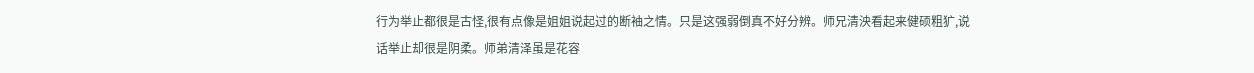行为举止都很是古怪,很有点像是姐姐说起过的断袖之情。只是这强弱倒真不好分辨。师兄清泱看起来健硕粗犷,说话举止却很是阴柔。师弟清泽虽是花容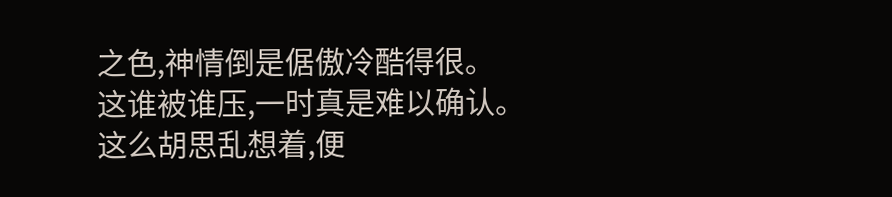之色,神情倒是倨傲冷酷得很。
这谁被谁压,一时真是难以确认。
这么胡思乱想着,便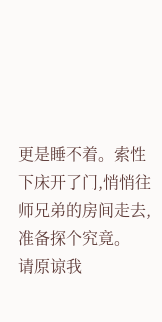更是睡不着。索性下床开了门,悄悄往师兄弟的房间走去,准备探个究竟。
请原谅我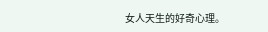女人天生的好奇心理。